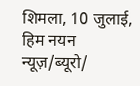शिमला, 10 जुलाई,
हिम नयन न्यूज़/ब्यूरो/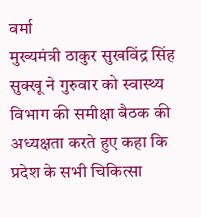वर्मा
मुख्यमंत्री ठाकुर सुखविंद्र सिंह सुक्खू ने गुरुवार को स्वास्थ्य विभाग की समीक्षा बैठक की अध्यक्षता करते हुए कहा कि प्रदेश के सभी चिकित्सा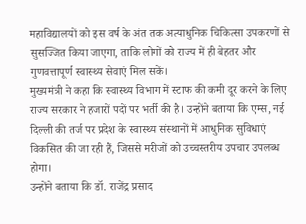महाविद्यालयों को इस वर्ष के अंत तक अत्याधुनिक चिकित्सा उपकरणों से सुसज्जित किया जाएगा, ताकि लोगों को राज्य में ही बेहतर और गुणवत्तापूर्ण स्वास्थ्य सेवाएं मिल सकें।
मुख्यमंत्री ने कहा कि स्वास्थ्य विभाग में स्टाफ की कमी दूर करने के लिए राज्य सरकार ने हजारों पदों पर भर्ती की है। उन्होंने बताया कि एम्स, नई दिल्ली की तर्ज पर प्रदेश के स्वास्थ्य संस्थानों में आधुनिक सुविधाएं विकसित की जा रही हैं, जिससे मरीजों को उच्चस्तरीय उपचार उपलब्ध होगा।
उन्होंने बताया कि डॉ. राजेंद्र प्रसाद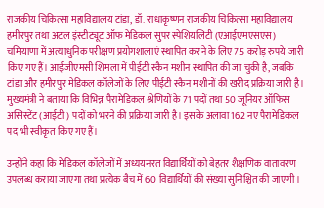राजकीय चिकित्सा महाविद्यालय टांडा, डॉ. राधाकृष्णन राजकीय चिकित्सा महाविद्यालय हमीरपुर तथा अटल इंस्टीट्यूट ऑफ मेडिकल सुपर स्पेशियलिटी (एआईएमएसएस) चमियाणा में अत्याधुनिक परीक्षण प्रयोगशालाएं स्थापित करने के लिए 75 करोड़ रुपये जारी किए गए हैं। आईजीएमसी शिमला में पीईटी स्कैन मशीन स्थापित की जा चुकी है, जबकि टांडा और हमीरपुर मेडिकल कॉलेजों के लिए पीईटी स्कैन मशीनों की खरीद प्रक्रिया जारी है।
मुख्यमंत्री ने बताया कि विभिन्न पैरामेडिकल श्रेणियों के 71 पदों तथा 50 जूनियर ऑफिस असिस्टेंट (आईटी) पदों को भरने की प्रक्रिया जारी है। इसके अलावा 162 नए पैरामेडिकल पद भी स्वीकृत किए गए हैं।

उन्होंने कहा कि मेडिकल कॉलेजों में अध्ययनरत विद्यार्थियों को बेहतर शैक्षणिक वातावरण उपलब्ध कराया जाएगा तथा प्रत्येक बैच में 60 विद्यार्थियों की संख्या सुनिश्चित की जाएगी।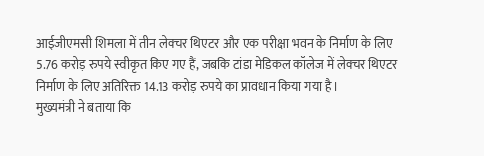आईजीएमसी शिमला में तीन लेक्चर थिएटर और एक परीक्षा भवन के निर्माण के लिए 5.76 करोड़ रुपये स्वीकृत किए गए हैं, जबकि टांडा मेडिकल कॉलेज में लेक्चर थिएटर निर्माण के लिए अतिरिक्त 14.13 करोड़ रुपये का प्रावधान किया गया है।
मुख्यमंत्री ने बताया कि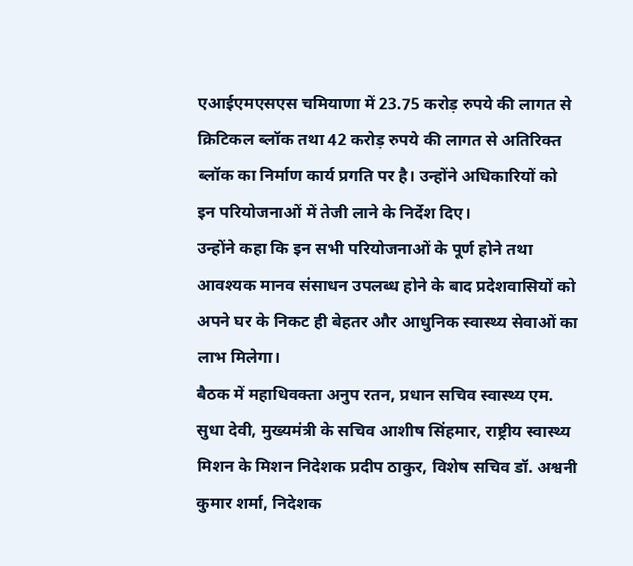एआईएमएसएस चमियाणा में 23.75 करोड़ रुपये की लागत से क्रिटिकल ब्लॉक तथा 42 करोड़ रुपये की लागत से अतिरिक्त ब्लॉक का निर्माण कार्य प्रगति पर है। उन्होंने अधिकारियों को इन परियोजनाओं में तेजी लाने के निर्देश दिए।
उन्होंने कहा कि इन सभी परियोजनाओं के पूर्ण होने तथा आवश्यक मानव संसाधन उपलब्ध होने के बाद प्रदेशवासियों को अपने घर के निकट ही बेहतर और आधुनिक स्वास्थ्य सेवाओं का लाभ मिलेगा।
बैठक में महाधिवक्ता अनुप रतन, प्रधान सचिव स्वास्थ्य एम. सुधा देवी, मुख्यमंत्री के सचिव आशीष सिंहमार, राष्ट्रीय स्वास्थ्य मिशन के मिशन निदेशक प्रदीप ठाकुर, विशेष सचिव डॉ. अश्वनी कुमार शर्मा, निदेशक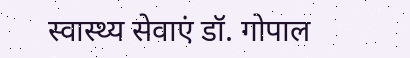स्वास्थ्य सेवाएं डॉ. गोपाल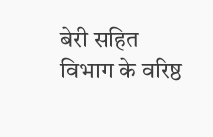बेरी सहित विभाग के वरिष्ठ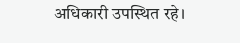अधिकारी उपस्थित रहे।